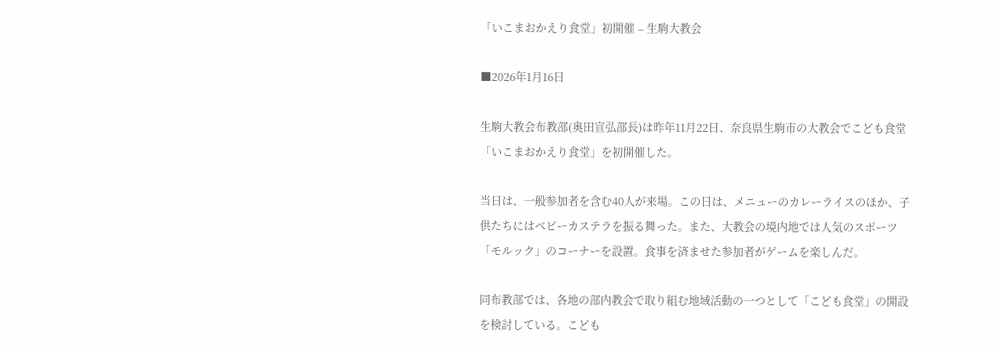「いこまおかえり食堂」初開催 – 生駒大教会

■2026年1月16日

生駒大教会布教部(奥田宣弘部長)は昨年11月22日、奈良県生駒市の大教会でこども食堂「いこまおかえり食堂」を初開催した。

当日は、一般参加者を含む40人が来場。この日は、メニューのカレーライスのほか、子供たちにはベビーカステラを振る舞った。また、大教会の境内地では人気のスポーツ「モルック」のコーナーを設置。食事を済ませた参加者がゲームを楽しんだ。

同布教部では、各地の部内教会で取り組む地域活動の一つとして「こども食堂」の開設を検討している。こども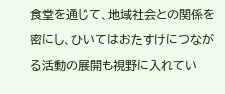食堂を通じて、地域社会との関係を密にし、ひいてはおたすけにつながる活動の展開も視野に入れてい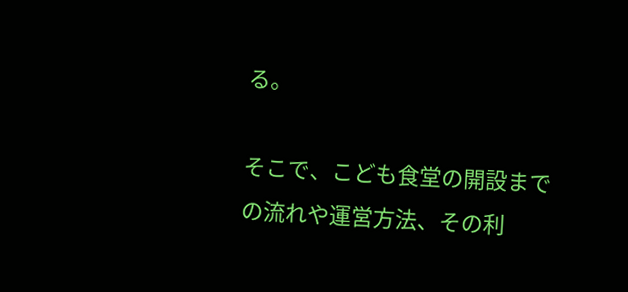る。

そこで、こども食堂の開設までの流れや運営方法、その利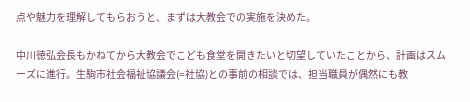点や魅力を理解してもらおうと、まずは大教会での実施を決めた。

中川徳弘会長もかねてから大教会でこども食堂を開きたいと切望していたことから、計画はスムーズに進行。生駒市社会福祉協議会(=社協)との事前の相談では、担当職員が偶然にも教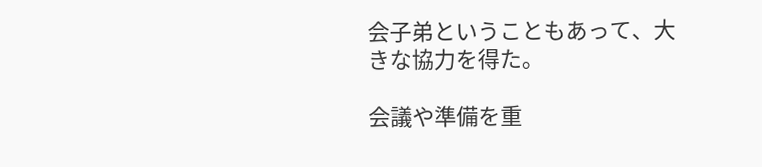会子弟ということもあって、大きな協力を得た。

会議や準備を重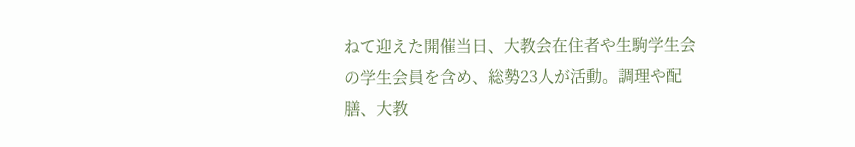ねて迎えた開催当日、大教会在住者や生駒学生会の学生会員を含め、総勢23人が活動。調理や配膳、大教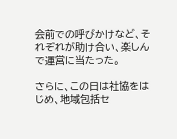会前での呼びかけなど、それぞれが助け合い、楽しんで運営に当たった。

さらに、この日は社協をはじめ、地域包括セ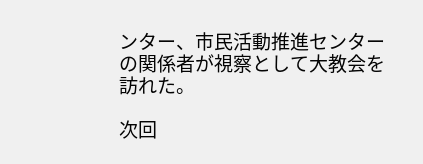ンター、市民活動推進センターの関係者が視察として大教会を訪れた。

次回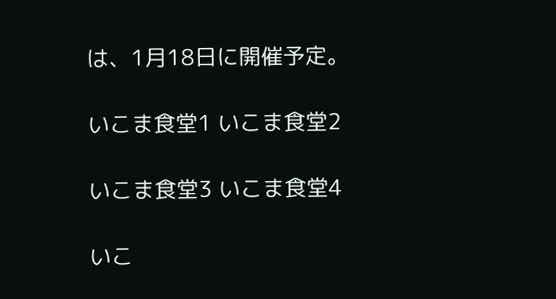は、1月18日に開催予定。

いこま食堂1 いこま食堂2

いこま食堂3 いこま食堂4

いこ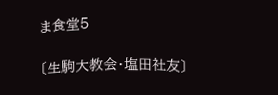ま食堂5

〔生駒大教会・塩田社友〕